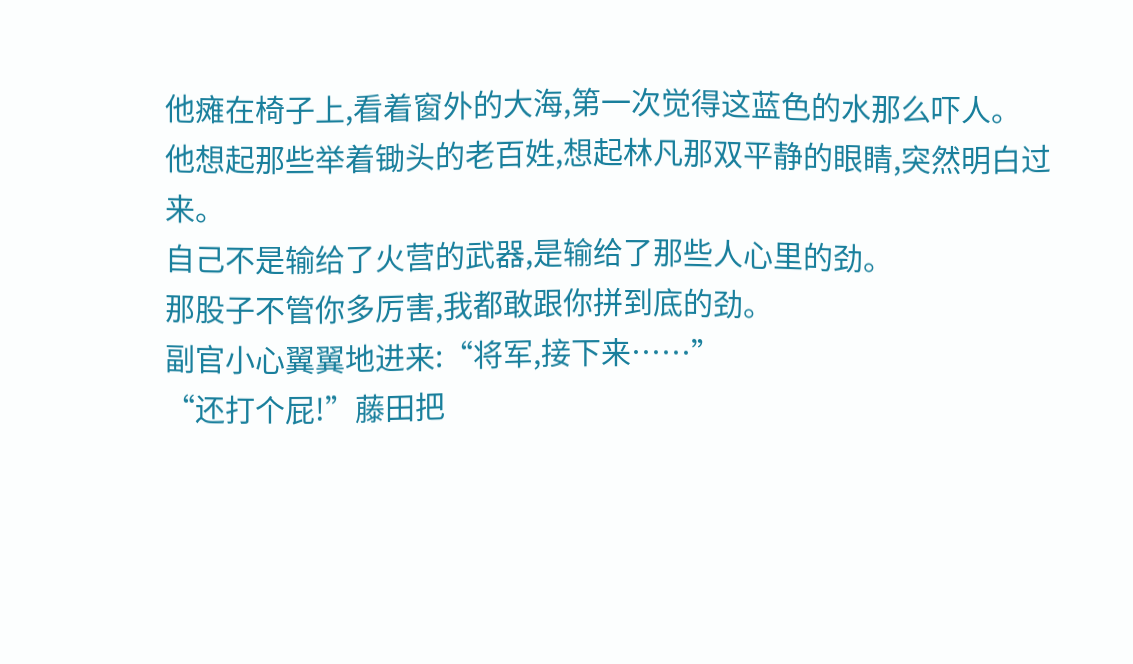他瘫在椅子上,看着窗外的大海,第一次觉得这蓝色的水那么吓人。
他想起那些举着锄头的老百姓,想起林凡那双平静的眼睛,突然明白过来。
自己不是输给了火营的武器,是输给了那些人心里的劲。
那股子不管你多厉害,我都敢跟你拼到底的劲。
副官小心翼翼地进来:“将军,接下来……”
“还打个屁!”藤田把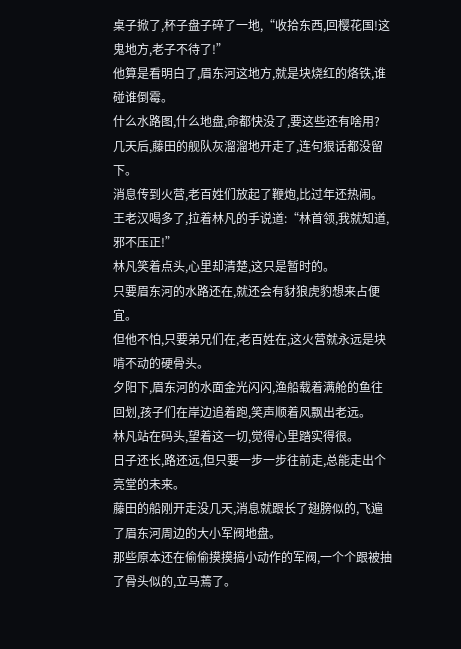桌子掀了,杯子盘子碎了一地,“收拾东西,回樱花国!这鬼地方,老子不待了!”
他算是看明白了,眉东河这地方,就是块烧红的烙铁,谁碰谁倒霉。
什么水路图,什么地盘,命都快没了,要这些还有啥用?
几天后,藤田的舰队灰溜溜地开走了,连句狠话都没留下。
消息传到火营,老百姓们放起了鞭炮,比过年还热闹。
王老汉喝多了,拉着林凡的手说道:“林首领,我就知道,邪不压正!”
林凡笑着点头,心里却清楚,这只是暂时的。
只要眉东河的水路还在,就还会有豺狼虎豹想来占便宜。
但他不怕,只要弟兄们在,老百姓在,这火营就永远是块啃不动的硬骨头。
夕阳下,眉东河的水面金光闪闪,渔船载着满舱的鱼往回划,孩子们在岸边追着跑,笑声顺着风飘出老远。
林凡站在码头,望着这一切,觉得心里踏实得很。
日子还长,路还远,但只要一步一步往前走,总能走出个亮堂的未来。
藤田的船刚开走没几天,消息就跟长了翅膀似的,飞遍了眉东河周边的大小军阀地盘。
那些原本还在偷偷摸摸搞小动作的军阀,一个个跟被抽了骨头似的,立马蔫了。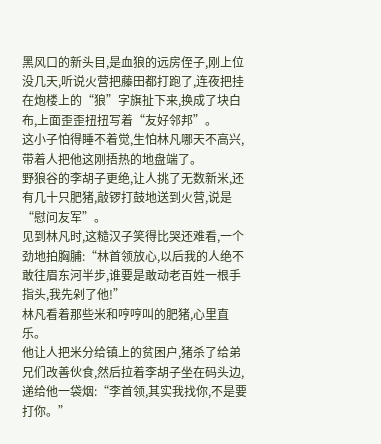黑风口的新头目,是血狼的远房侄子,刚上位没几天,听说火营把藤田都打跑了,连夜把挂在炮楼上的“狼”字旗扯下来,换成了块白布,上面歪歪扭扭写着“友好邻邦”。
这小子怕得睡不着觉,生怕林凡哪天不高兴,带着人把他这刚捂热的地盘端了。
野狼谷的李胡子更绝,让人挑了无数新米,还有几十只肥猪,敲锣打鼓地送到火营,说是“慰问友军”。
见到林凡时,这糙汉子笑得比哭还难看,一个劲地拍胸脯:“林首领放心,以后我的人绝不敢往眉东河半步,谁要是敢动老百姓一根手指头,我先剁了他!”
林凡看着那些米和哼哼叫的肥猪,心里直乐。
他让人把米分给镇上的贫困户,猪杀了给弟兄们改善伙食,然后拉着李胡子坐在码头边,递给他一袋烟:“李首领,其实我找你,不是要打你。”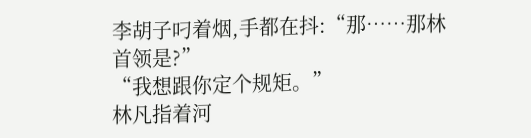李胡子叼着烟,手都在抖:“那……那林首领是?”
“我想跟你定个规矩。”
林凡指着河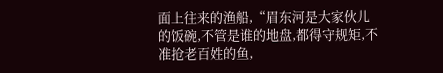面上往来的渔船,“眉东河是大家伙儿的饭碗,不管是谁的地盘,都得守规矩,不准抢老百姓的鱼,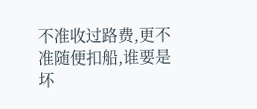不准收过路费,更不准随便扣船,谁要是坏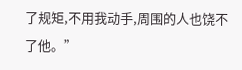了规矩,不用我动手,周围的人也饶不了他。”